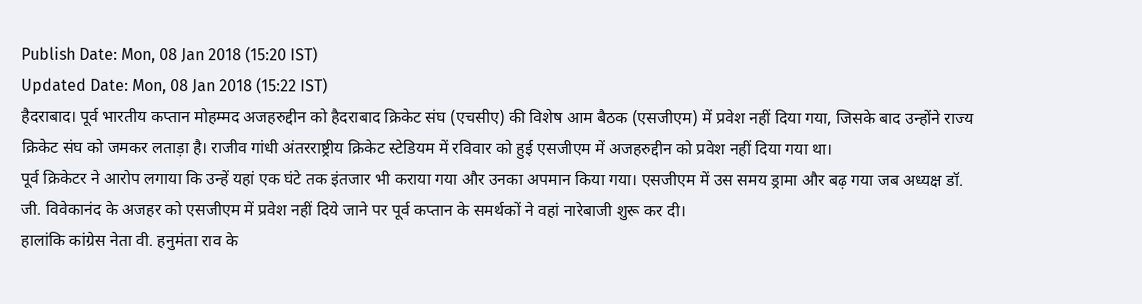Publish Date: Mon, 08 Jan 2018 (15:20 IST)
Updated Date: Mon, 08 Jan 2018 (15:22 IST)
हैदराबाद। पूर्व भारतीय कप्तान मोहम्मद अजहरुद्दीन को हैदराबाद क्रिकेट संघ (एचसीए) की विशेष आम बैठक (एसजीएम) में प्रवेश नहीं दिया गया, जिसके बाद उन्होंने राज्य क्रिकेट संघ को जमकर लताड़ा है। राजीव गांधी अंतरराष्ट्रीय क्रिकेट स्टेडियम में रविवार को हुई एसजीएम में अजहरुद्दीन को प्रवेश नहीं दिया गया था।
पूर्व क्रिकेटर ने आरोप लगाया कि उन्हें यहां एक घंटे तक इंतजार भी कराया गया और उनका अपमान किया गया। एसजीएम में उस समय ड्रामा और बढ़ गया जब अध्यक्ष डॉ. जी. विवेकानंद के अजहर को एसजीएम में प्रवेश नहीं दिये जाने पर पूर्व कप्तान के समर्थकों ने वहां नारेबाजी शुरू कर दी।
हालांकि कांग्रेस नेता वी. हनुमंता राव के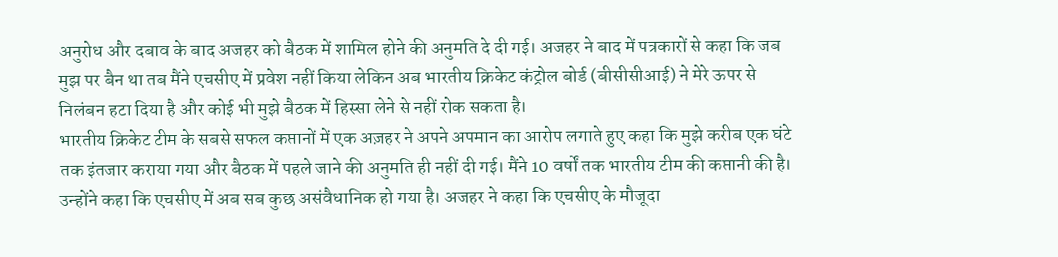अनुरोध और दबाव के बाद अजहर को बैठक में शामिल होने की अनुमति दे दी गई। अजहर ने बाद में पत्रकारों से कहा कि जब मुझ पर बैन था तब मैंने एचसीए में प्रवेश नहीं किया लेकिन अब भारतीय क्रिकेट कंट्रोल बोर्ड (बीसीसीआई) ने मेरे ऊपर से निलंबन हटा दिया है और कोई भी मुझे बैठक में हिस्सा लेने से नहीं रोक सकता है।
भारतीय क्रिकेट टीम के सबसे सफल कप्तानों में एक अज़हर ने अपने अपमान का आरोप लगाते हुए कहा कि मुझे करीब एक घंटे तक इंतजार कराया गया और बैठक में पहले जाने की अनुमति ही नहीं दी गई। मैंने 10 वर्षों तक भारतीय टीम की कप्तानी की है। उन्होंने कहा कि एचसीए में अब सब कुछ असंवैधानिक हो गया है। अजहर ने कहा कि एचसीए के मौजूदा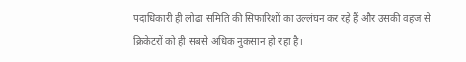पदाधिकारी ही लोढा समिति की सिफारिशों का उल्लंघन कर रहे हैं और उसकी वहज से क्रिकेटरों को ही सबसे अधिक नुकसान हो रहा है।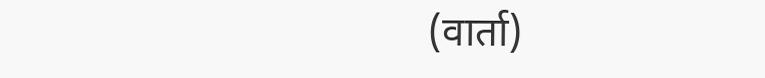(वार्ता)